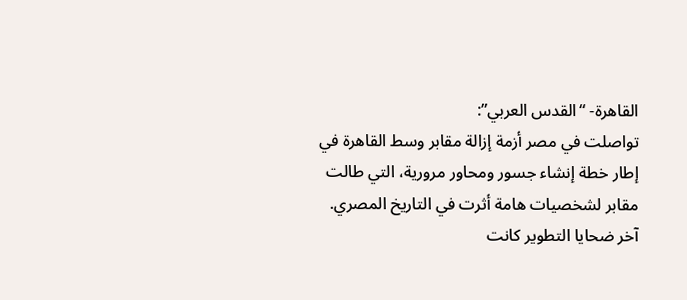القاهرة- “القدس العربي”:
تواصلت في مصر أزمة إزالة مقابر وسط القاهرة في إطار خطة إنشاء جسور ومحاور مرورية، التي طالت مقابر لشخصيات هامة أثرت في التاريخ المصري.
آخر ضحايا التطوير كانت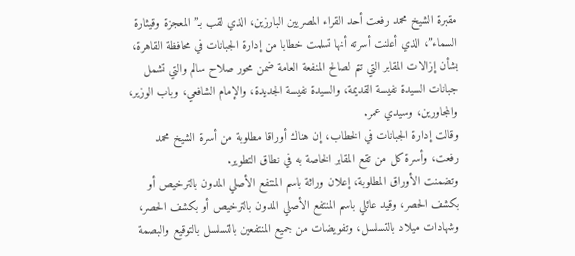مقبرة الشيخ محمد رفعت أحد القراء المصريين البارزين، الذي لقب بـ”المعجزة وقيثارة السماء”، الذي أعلنت أسرته أنها تسلمت خطابا من إدارة الجبانات في محافظة القاهرة، بشأن إزالات المقابر التي تتم لصالح المنفعة العامة ضمن محور صلاح سالم والتي تشمل جبانات السيدة نفيسة القديمة، والسيدة نفيسة الجديدة، والإمام الشافعي، وباب الوزير، والمجاورين، وسيدي عمر.
وقالت إدارة الجبانات في الخطاب، إن هناك أوراقا مطلوبة من أسرة الشيخ محمد رفعت، وأسرة كل من تقع المقابر الخاصة به في نطاق التطوير.
وتضمنت الأوراق المطلوبة، إعلان وراثة باسم المنتفع الأصلي المدون بالترخيص أو بكشف الحصر، وقيد عائلي باسم المنتفع الأصلي المدون بالترخيص أو بكشف الحصر، وشهادات ميلاد بالتسلسل، وتفويضات من جميع المنتفعين بالتسلسل بالتوقيع والبصمة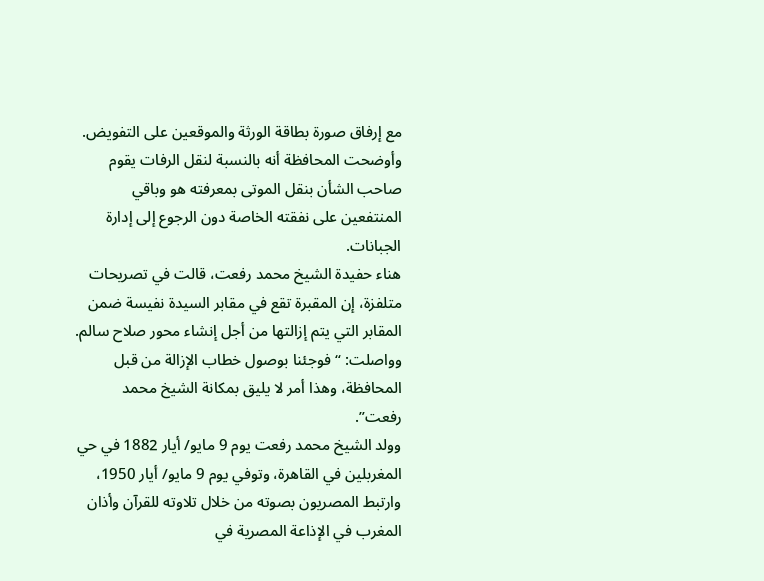مع إرفاق صورة بطاقة الورثة والموقعين على التفويض.
وأوضحت المحافظة أنه بالنسبة لنقل الرفات يقوم صاحب الشأن بنقل الموتى بمعرفته هو وباقي المنتفعين على نفقته الخاصة دون الرجوع إلى إدارة الجبانات.
هناء حفيدة الشيخ محمد رفعت، قالت في تصريحات متلفزة، إن المقبرة تقع في مقابر السيدة نفيسة ضمن المقابر التي يتم إزالتها من أجل إنشاء محور صلاح سالم.
وواصلت: “فوجئنا بوصول خطاب الإزالة من قبل المحافظة، وهذا أمر لا يليق بمكانة الشيخ محمد رفعت”.
وولد الشيخ محمد رفعت يوم 9 مايو/ أيار 1882 في حي المغربلين في القاهرة، وتوفي يوم 9 مايو/ أيار 1950، وارتبط المصريون بصوته من خلال تلاوته للقرآن وأذان المغرب في الإذاعة المصرية في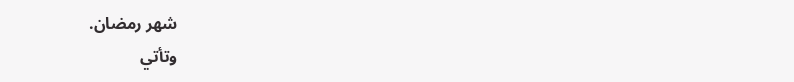شهر رمضان.
وتأتي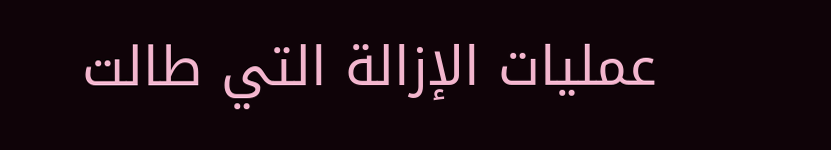عمليات الإزالة التي طالت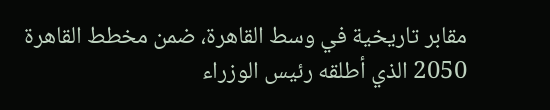مقابر تاريخية في وسط القاهرة، ضمن مخطط القاهرة 2050 الذي أطلقه رئيس الوزراء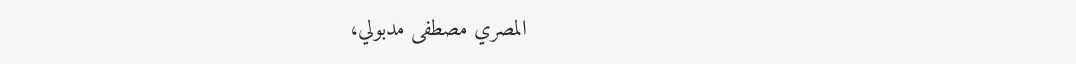المصري مصطفى مدبولي،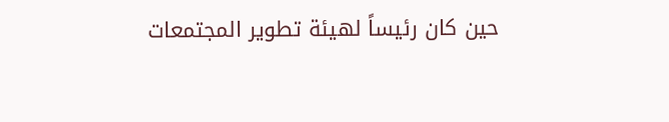حين كان رئيساً لهيئة تطوير المجتمعات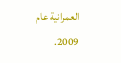العمرانية عام 2009.